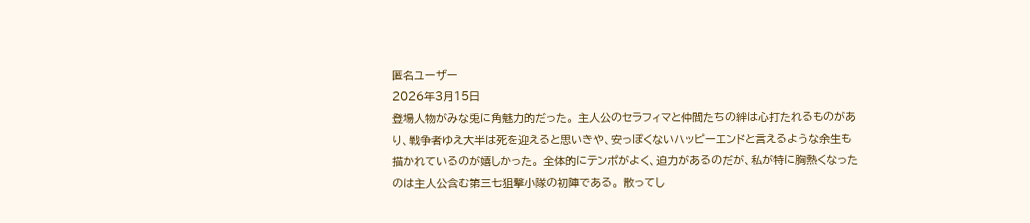匿名ユーザー
2026年3月15日
登場人物がみな兎に角魅力的だった。 主人公のセラフィマと仲間たちの絆は心打たれるものがあり、戦争者ゆえ大半は死を迎えると思いきや、安っぽくないハッピーエンドと言えるような余生も描かれているのが嬉しかった。 全体的にテンポがよく、迫力があるのだが、私が特に胸熱くなったのは主人公含む第三七狙撃小隊の初陣である。 散ってし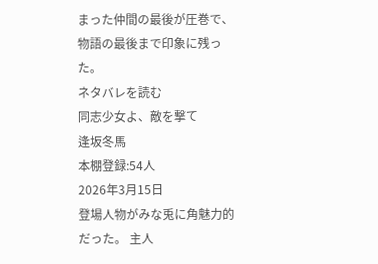まった仲間の最後が圧巻で、物語の最後まで印象に残った。
ネタバレを読む
同志少女よ、敵を撃て
逢坂冬馬
本棚登録:54人
2026年3月15日
登場人物がみな兎に角魅力的だった。 主人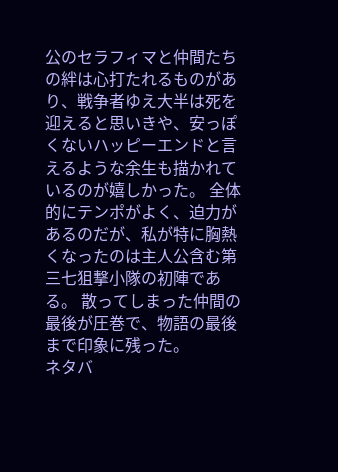公のセラフィマと仲間たちの絆は心打たれるものがあり、戦争者ゆえ大半は死を迎えると思いきや、安っぽくないハッピーエンドと言えるような余生も描かれているのが嬉しかった。 全体的にテンポがよく、迫力があるのだが、私が特に胸熱くなったのは主人公含む第三七狙撃小隊の初陣である。 散ってしまった仲間の最後が圧巻で、物語の最後まで印象に残った。
ネタバ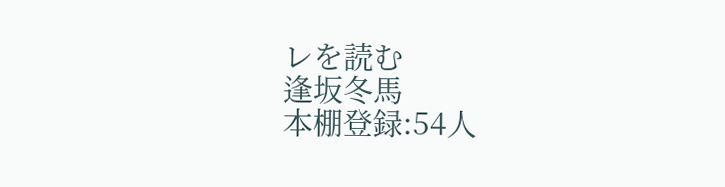レを読む
逢坂冬馬
本棚登録:54人